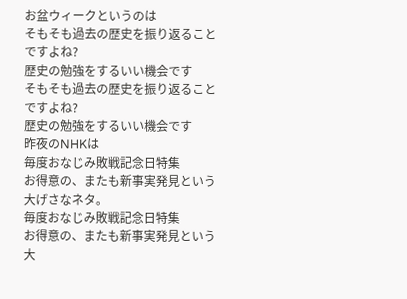お盆ウィークというのは
そもそも過去の歴史を振り返ることですよね?
歴史の勉強をするいい機会です
そもそも過去の歴史を振り返ることですよね?
歴史の勉強をするいい機会です
昨夜のNHKは
毎度おなじみ敗戦記念日特集
お得意の、またも新事実発見という大げさなネタ。
毎度おなじみ敗戦記念日特集
お得意の、またも新事実発見という大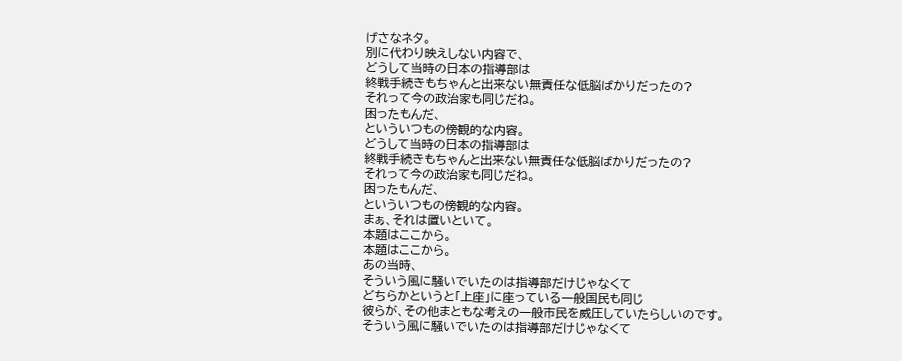げさなネタ。
別に代わり映えしない内容で、
どうして当時の日本の指導部は
終戦手続きもちゃんと出来ない無責任な低脳ばかりだったの?
それって今の政治家も同じだね。
困ったもんだ、
といういつもの傍観的な内容。
どうして当時の日本の指導部は
終戦手続きもちゃんと出来ない無責任な低脳ばかりだったの?
それって今の政治家も同じだね。
困ったもんだ、
といういつもの傍観的な内容。
まぁ、それは置いといて。
本題はここから。
本題はここから。
あの当時、
そういう風に騒いでいたのは指導部だけじゃなくて
どちらかというと「上座」に座っている一般国民も同じ
彼らが、その他まともな考えの一般市民を威圧していたらしいのです。
そういう風に騒いでいたのは指導部だけじゃなくて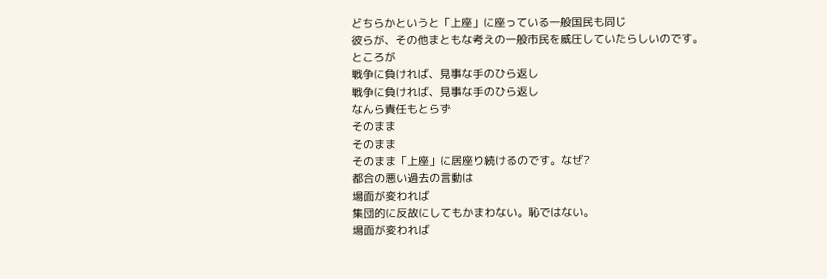どちらかというと「上座」に座っている一般国民も同じ
彼らが、その他まともな考えの一般市民を威圧していたらしいのです。
ところが
戦争に負ければ、見事な手のひら返し
戦争に負ければ、見事な手のひら返し
なんら責任もとらず
そのまま
そのまま
そのまま「上座」に居座り続けるのです。なぜ?
都合の悪い過去の言動は
場面が変われば
集団的に反故にしてもかまわない。恥ではない。
場面が変われば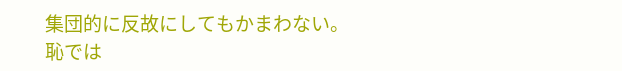集団的に反故にしてもかまわない。恥では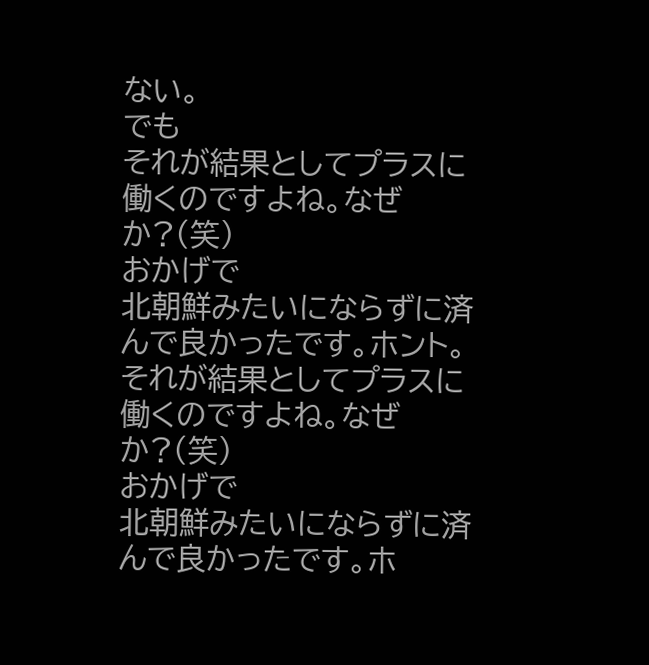ない。
でも
それが結果としてプラスに働くのですよね。なぜか?(笑)
おかげで
北朝鮮みたいにならずに済んで良かったです。ホント。
それが結果としてプラスに働くのですよね。なぜか?(笑)
おかげで
北朝鮮みたいにならずに済んで良かったです。ホ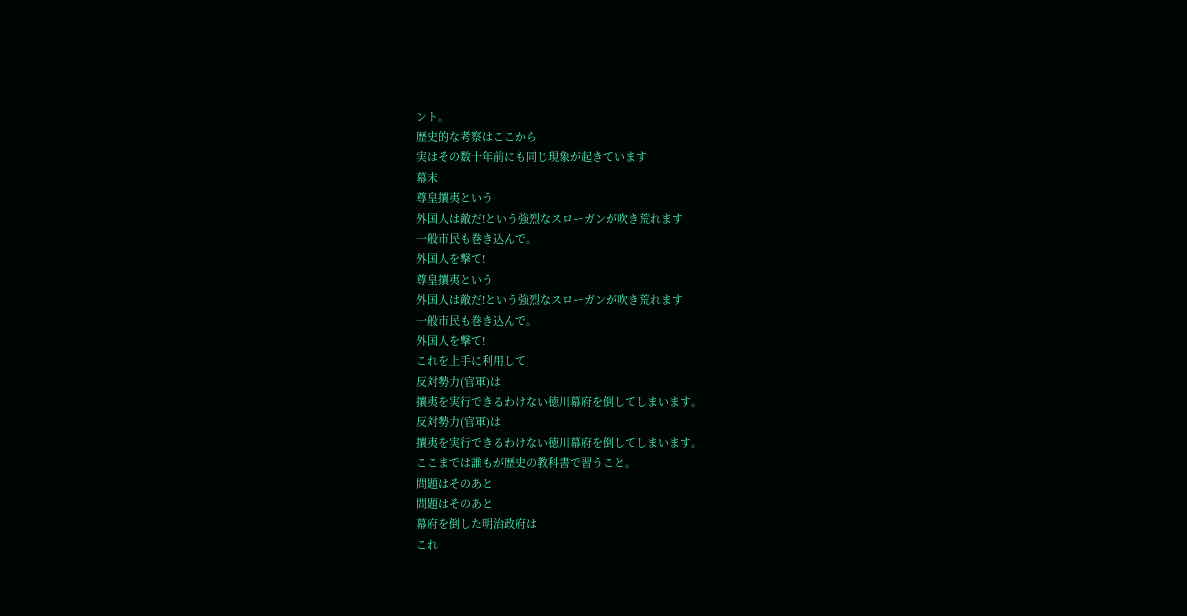ント。
歴史的な考察はここから
実はその数十年前にも同じ現象が起きています
幕末
尊皇攘夷という
外国人は敵だ!という強烈なスローガンが吹き荒れます
一般市民も巻き込んで。
外国人を撃て!
尊皇攘夷という
外国人は敵だ!という強烈なスローガンが吹き荒れます
一般市民も巻き込んで。
外国人を撃て!
これを上手に利用して
反対勢力(官軍)は
攘夷を実行できるわけない徳川幕府を倒してしまいます。
反対勢力(官軍)は
攘夷を実行できるわけない徳川幕府を倒してしまいます。
ここまでは誰もが歴史の教科書で習うこと。
問題はそのあと
問題はそのあと
幕府を倒した明治政府は
これ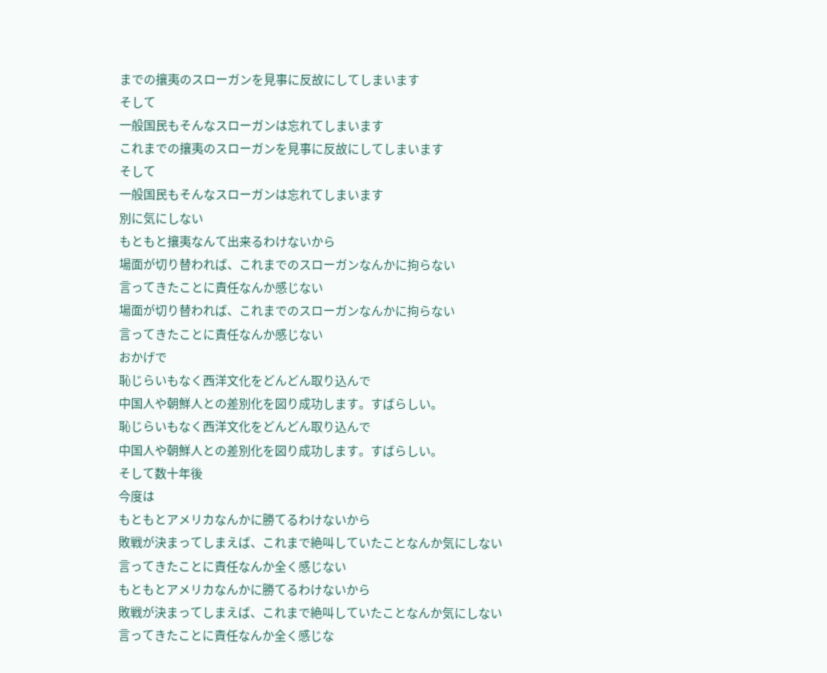までの攘夷のスローガンを見事に反故にしてしまいます
そして
一般国民もそんなスローガンは忘れてしまいます
これまでの攘夷のスローガンを見事に反故にしてしまいます
そして
一般国民もそんなスローガンは忘れてしまいます
別に気にしない
もともと攘夷なんて出来るわけないから
場面が切り替われば、これまでのスローガンなんかに拘らない
言ってきたことに責任なんか感じない
場面が切り替われば、これまでのスローガンなんかに拘らない
言ってきたことに責任なんか感じない
おかげで
恥じらいもなく西洋文化をどんどん取り込んで
中国人や朝鮮人との差別化を図り成功します。すばらしい。
恥じらいもなく西洋文化をどんどん取り込んで
中国人や朝鮮人との差別化を図り成功します。すばらしい。
そして数十年後
今度は
もともとアメリカなんかに勝てるわけないから
敗戦が決まってしまえば、これまで絶叫していたことなんか気にしない
言ってきたことに責任なんか全く感じない
もともとアメリカなんかに勝てるわけないから
敗戦が決まってしまえば、これまで絶叫していたことなんか気にしない
言ってきたことに責任なんか全く感じな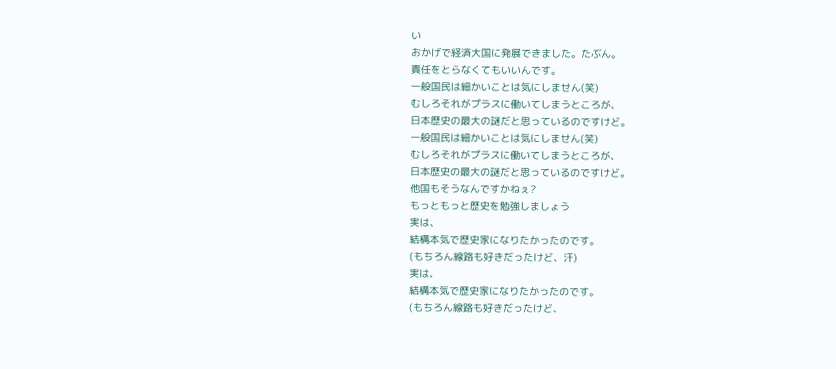い
おかげで経済大国に発展できました。たぶん。
責任をとらなくてもいいんです。
一般国民は細かいことは気にしません(笑)
むしろそれがプラスに働いてしまうところが、
日本歴史の最大の謎だと思っているのですけど。
一般国民は細かいことは気にしません(笑)
むしろそれがプラスに働いてしまうところが、
日本歴史の最大の謎だと思っているのですけど。
他国もそうなんですかねぇ?
もっともっと歴史を勉強しましょう
実は、
結構本気で歴史家になりたかったのです。
(もちろん線路も好きだったけど、汗)
実は、
結構本気で歴史家になりたかったのです。
(もちろん線路も好きだったけど、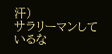汗)
サラリーマンしているな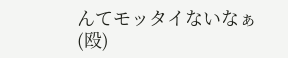んてモッタイないなぁ(殴)